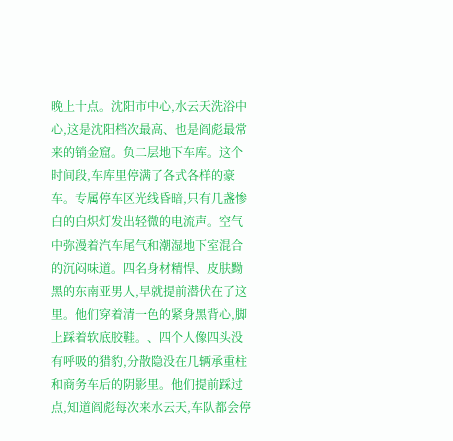晚上十点。沈阳市中心,水云天洗浴中心,这是沈阳档次最高、也是阎彪最常来的销金窟。负二层地下车库。这个时间段,车库里停满了各式各样的豪车。专属停车区光线昏暗,只有几盏惨白的白炽灯发出轻微的电流声。空气中弥漫着汽车尾气和潮湿地下室混合的沉闷味道。四名身材精悍、皮肤黝黑的东南亚男人,早就提前潜伏在了这里。他们穿着清一色的紧身黑背心,脚上踩着软底胶鞋。、四个人像四头没有呼吸的猎豹,分散隐没在几辆承重柱和商务车后的阴影里。他们提前踩过点,知道阎彪每次来水云天,车队都会停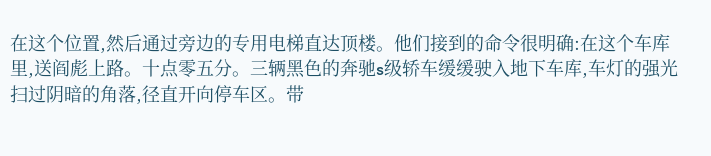在这个位置,然后通过旁边的专用电梯直达顶楼。他们接到的命令很明确:在这个车库里,送阎彪上路。十点零五分。三辆黑色的奔驰s级轿车缓缓驶入地下车库,车灯的强光扫过阴暗的角落,径直开向停车区。带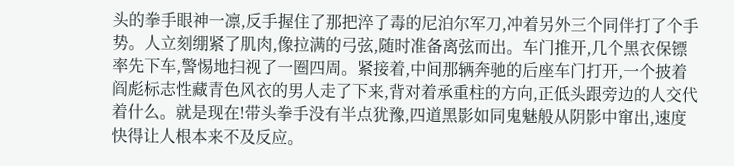头的拳手眼神一凛,反手握住了那把淬了毒的尼泊尔军刀,冲着另外三个同伴打了个手势。人立刻绷紧了肌肉,像拉满的弓弦,随时准备离弦而出。车门推开,几个黑衣保镖率先下车,警惕地扫视了一圈四周。紧接着,中间那辆奔驰的后座车门打开,一个披着阎彪标志性藏青色风衣的男人走了下来,背对着承重柱的方向,正低头跟旁边的人交代着什么。就是现在!带头拳手没有半点犹豫,四道黑影如同鬼魅般从阴影中窜出,速度快得让人根本来不及反应。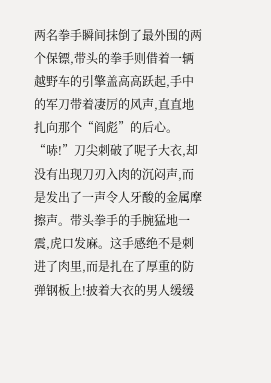两名拳手瞬间抹倒了最外围的两个保镖,带头的拳手则借着一辆越野车的引擎盖高高跃起,手中的军刀带着凄厉的风声,直直地扎向那个“阎彪”的后心。“哧!”刀尖刺破了呢子大衣,却没有出现刀刃入肉的沉闷声,而是发出了一声令人牙酸的金属摩擦声。带头拳手的手腕猛地一震,虎口发麻。这手感绝不是刺进了肉里,而是扎在了厚重的防弹钢板上!披着大衣的男人缓缓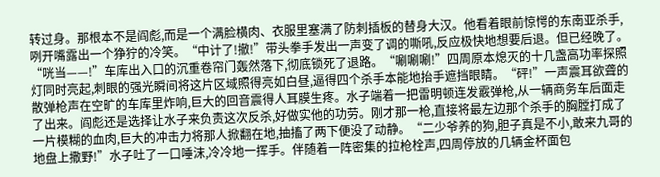转过身。那根本不是阎彪,而是一个满脸横肉、衣服里塞满了防刺插板的替身大汉。他看着眼前惊愕的东南亚杀手,咧开嘴露出一个狰狞的冷笑。“中计了!撤!”带头拳手发出一声变了调的嘶吼,反应极快地想要后退。但已经晚了。“咣当——!”车库出入口的沉重卷帘门轰然落下,彻底锁死了退路。“唰唰唰!”四周原本熄灭的十几盏高功率探照灯同时亮起,刺眼的强光瞬间将这片区域照得亮如白昼,逼得四个杀手本能地抬手遮挡眼睛。“砰!”一声震耳欲聋的散弹枪声在空旷的车库里炸响,巨大的回音震得人耳膜生疼。水子端着一把雷明顿连发霰弹枪,从一辆商务车后面走了出来。阎彪还是选择让水子来负责这次反杀,好做实他的功劳。刚才那一枪,直接将最左边那个杀手的胸膛打成了一片模糊的血肉,巨大的冲击力将那人掀翻在地,抽搐了两下便没了动静。“二少爷养的狗,胆子真是不小,敢来九哥的地盘上撒野!”水子吐了一口唾沫,冷冷地一挥手。伴随着一阵密集的拉枪栓声,四周停放的几辆金杯面包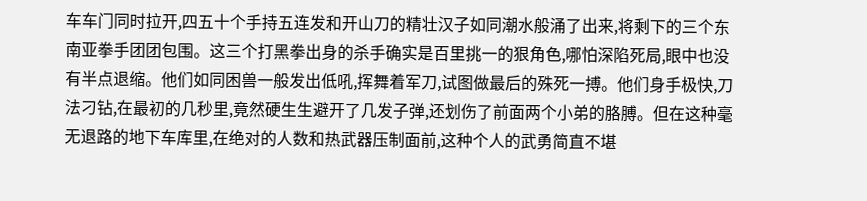车车门同时拉开,四五十个手持五连发和开山刀的精壮汉子如同潮水般涌了出来,将剩下的三个东南亚拳手团团包围。这三个打黑拳出身的杀手确实是百里挑一的狠角色,哪怕深陷死局,眼中也没有半点退缩。他们如同困兽一般发出低吼,挥舞着军刀,试图做最后的殊死一搏。他们身手极快,刀法刁钻,在最初的几秒里,竟然硬生生避开了几发子弹,还划伤了前面两个小弟的胳膊。但在这种毫无退路的地下车库里,在绝对的人数和热武器压制面前,这种个人的武勇简直不堪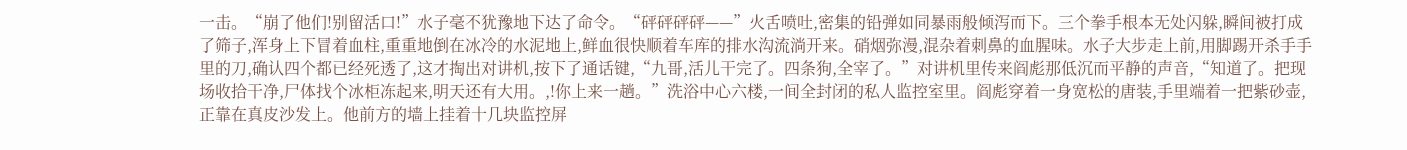一击。“崩了他们!别留活口!”水子毫不犹豫地下达了命令。“砰砰砰砰——”火舌喷吐,密集的铅弹如同暴雨般倾泻而下。三个拳手根本无处闪躲,瞬间被打成了筛子,浑身上下冒着血柱,重重地倒在冰冷的水泥地上,鲜血很快顺着车库的排水沟流淌开来。硝烟弥漫,混杂着刺鼻的血腥味。水子大步走上前,用脚踢开杀手手里的刀,确认四个都已经死透了,这才掏出对讲机,按下了通话键,“九哥,活儿干完了。四条狗,全宰了。”对讲机里传来阎彪那低沉而平静的声音,“知道了。把现场收拾干净,尸体找个冰柜冻起来,明天还有大用。,!你上来一趟。”洗浴中心六楼,一间全封闭的私人监控室里。阎彪穿着一身宽松的唐装,手里端着一把紫砂壶,正靠在真皮沙发上。他前方的墙上挂着十几块监控屏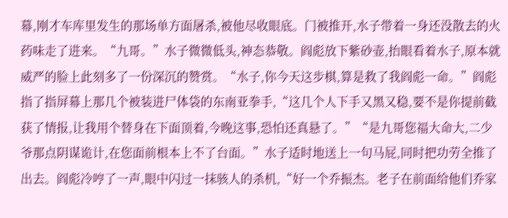幕,刚才车库里发生的那场单方面屠杀,被他尽收眼底。门被推开,水子带着一身还没散去的火药味走了进来。“九哥。”水子微微低头,神态恭敬。阎彪放下紫砂壶,抬眼看着水子,原本就威严的脸上此刻多了一份深沉的赞赏。“水子,你今天这步棋,算是救了我阎彪一命。”阎彪指了指屏幕上那几个被装进尸体袋的东南亚拳手,“这几个人下手又黑又稳,要不是你提前截获了情报,让我用个替身在下面顶着,今晚这事,恐怕还真悬了。”“是九哥您福大命大,二少爷那点阴谋诡计,在您面前根本上不了台面。”水子适时地送上一句马屁,同时把功劳全推了出去。阎彪冷哼了一声,眼中闪过一抹骇人的杀机,“好一个乔振杰。老子在前面给他们乔家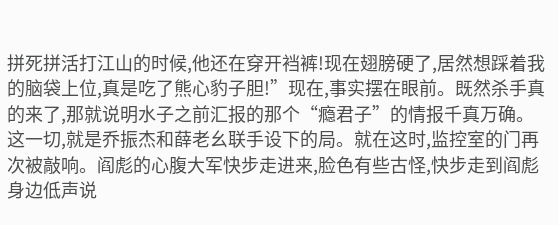拼死拼活打江山的时候,他还在穿开裆裤!现在翅膀硬了,居然想踩着我的脑袋上位,真是吃了熊心豹子胆!”现在,事实摆在眼前。既然杀手真的来了,那就说明水子之前汇报的那个“瘾君子”的情报千真万确。这一切,就是乔振杰和薛老幺联手设下的局。就在这时,监控室的门再次被敲响。阎彪的心腹大军快步走进来,脸色有些古怪,快步走到阎彪身边低声说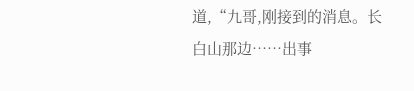道,“九哥,刚接到的消息。长白山那边……出事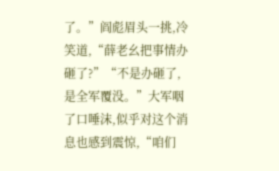了。”阎彪眉头一挑,冷笑道,“薛老幺把事情办砸了?”“不是办砸了,是全军覆没。”大军咽了口唾沫,似乎对这个消息也感到震惊,“咱们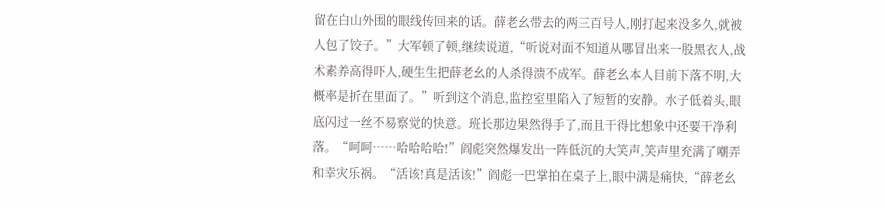留在白山外围的眼线传回来的话。薛老幺带去的两三百号人,刚打起来没多久,就被人包了饺子。”大军顿了顿,继续说道,“听说对面不知道从哪冒出来一股黑衣人,战术素养高得吓人,硬生生把薛老幺的人杀得溃不成军。薛老幺本人目前下落不明,大概率是折在里面了。”听到这个消息,监控室里陷入了短暂的安静。水子低着头,眼底闪过一丝不易察觉的快意。班长那边果然得手了,而且干得比想象中还要干净利落。“呵呵……哈哈哈哈!”阎彪突然爆发出一阵低沉的大笑声,笑声里充满了嘲弄和幸灾乐祸。“活该!真是活该!”阎彪一巴掌拍在桌子上,眼中满是痛快,“薛老幺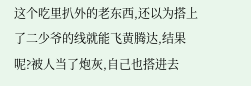这个吃里扒外的老东西,还以为搭上了二少爷的线就能飞黄腾达,结果呢?被人当了炮灰,自己也搭进去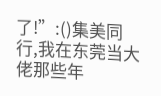了!”:()集美同行,我在东莞当大佬那些年